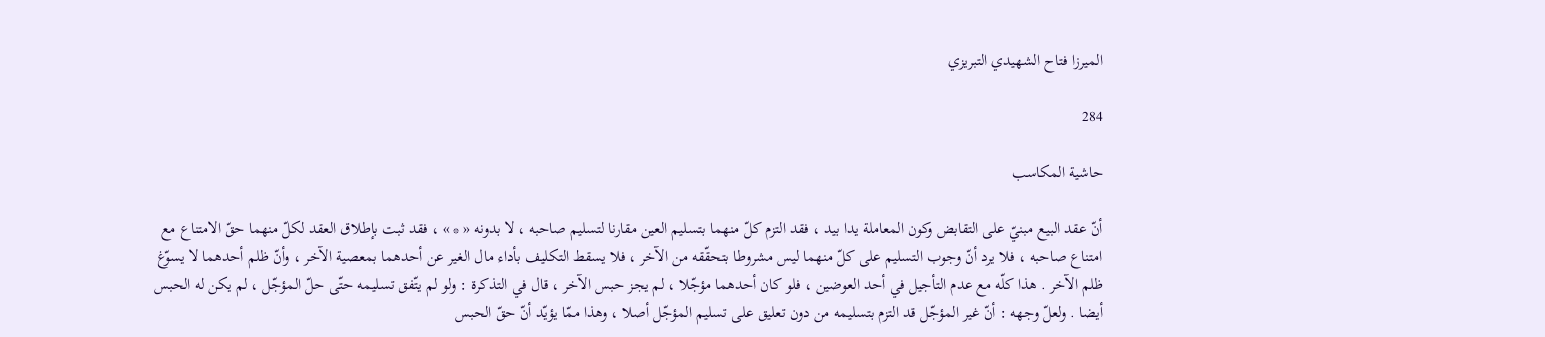الميرزا فتاح الشهيدي التبريزي

284

حاشية المكاسب

أنّ عقد البيع مبنيّ على التقابض وكون المعاملة يدا بيد ، فقد التزم كلّ منهما بتسليم العين مقارنا لتسليم صاحبه ، لا بدونه « * » ، فقد ثبت بإطلاق العقد لكلّ منهما حقّ الامتناع مع امتناع صاحبه ، فلا يرد أنّ وجوب التسليم على كلّ منهما ليس مشروطا بتحقّقه من الآخر ، فلا يسقط التكليف بأداء مال الغير عن أحدهما بمعصية الآخر ، وأنّ ظلم أحدهما لا يسوّغ ظلم الآخر . هذا كلّه مع عدم التأجيل في أحد العوضين ، فلو كان أحدهما مؤجّلا ، لم يجز حبس الآخر ، قال في التذكرة : ولو لم يتّفق تسليمه حتّى حلّ المؤجّل ، لم يكن له الحبس أيضا . ولعلّ وجهه : أنّ غير المؤجّل قد التزم بتسليمه من دون تعليق على تسليم المؤجّل أصلا ، وهذا ممّا يؤيّد أنّ حقّ الحبس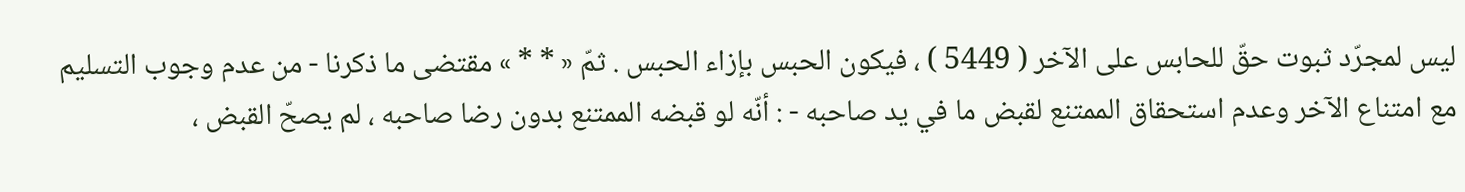ليس لمجرّد ثبوت حقّ للحابس على الآخر ( 5449 ) ، فيكون الحبس بإزاء الحبس . ثمّ « * * » مقتضى ما ذكرنا - من عدم وجوب التسليم مع امتناع الآخر وعدم استحقاق الممتنع لقبض ما في يد صاحبه - : أنّه لو قبضه الممتنع بدون رضا صاحبه ، لم يصحّ القبض ،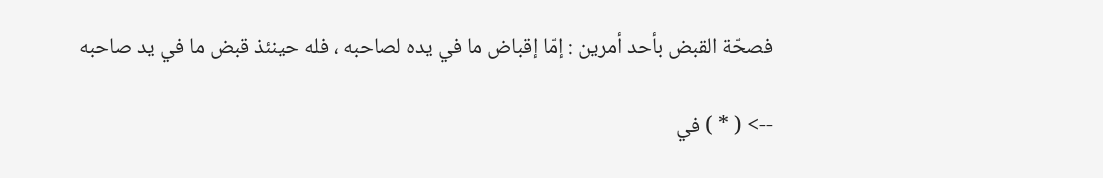فصحّة القبض بأحد أمرين : إمّا إقباض ما في يده لصاحبه ، فله حينئذ قبض ما في يد صاحبه

--> ( * ) في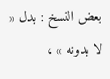بعض النسخ : بدل « لا بدونه » ،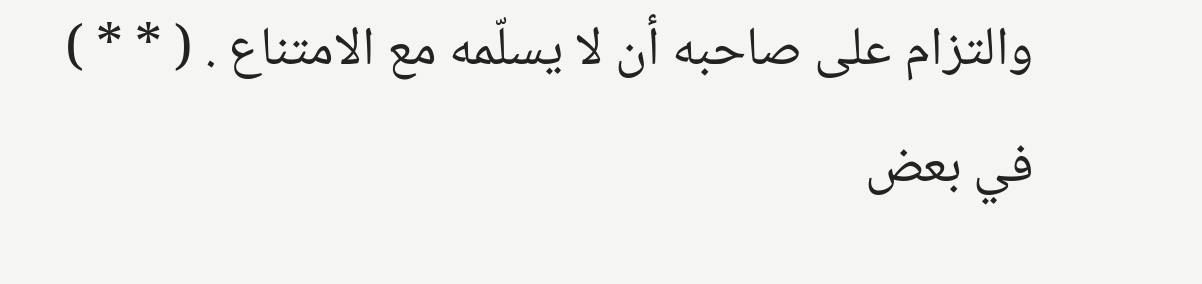والتزام على صاحبه أن لا يسلّمه مع الامتناع . ( * * ) في بعض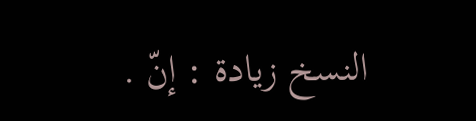النسخ زيادة : إنّ .